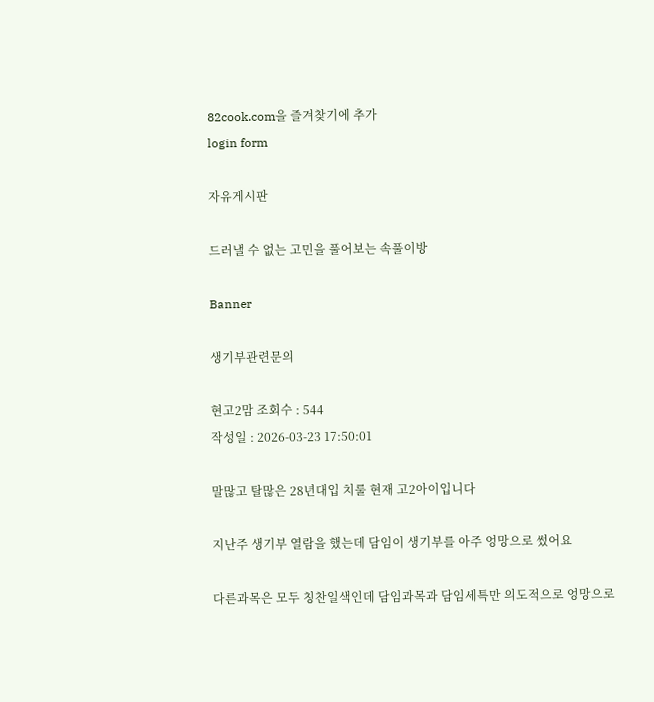82cook.com을 즐겨찾기에 추가
login form

자유게시판

드러낼 수 없는 고민을 풀어보는 속풀이방

Banner

생기부관련문의

현고2맘 조회수 : 544
작성일 : 2026-03-23 17:50:01

말많고 탈많은 28년대입 치룰 현재 고2아이입니다

지난주 생기부 열람을 했는데 담임이 생기부를 아주 엉망으로 썼어요

다른과목은 모두 칭찬일색인데 담임과목과 담임세특만 의도적으로 엉망으로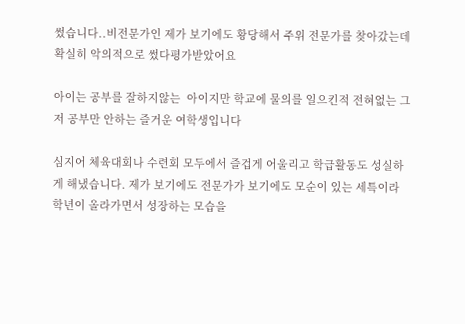썼습니다..비전문가인 제가 보기에도 황당해서 주위 전문가를 찾아갔는데 확실히 악의적으로 썼다평가받았어요

아이는 공부를 잘하지않는  아이지만 학교에 물의를 일으킨적 전혀없는 그저 공부만 안하는 즐거운 여학생입니다

심지어 체육대회나 수련회 모두에서 즐겁게 어울리고 학급활동도 성실하게 해냈습니다. 제가 보기에도 전문가가 보기에도 모순이 있는 세특이라 학년이 올라가면서 성장하는 모습을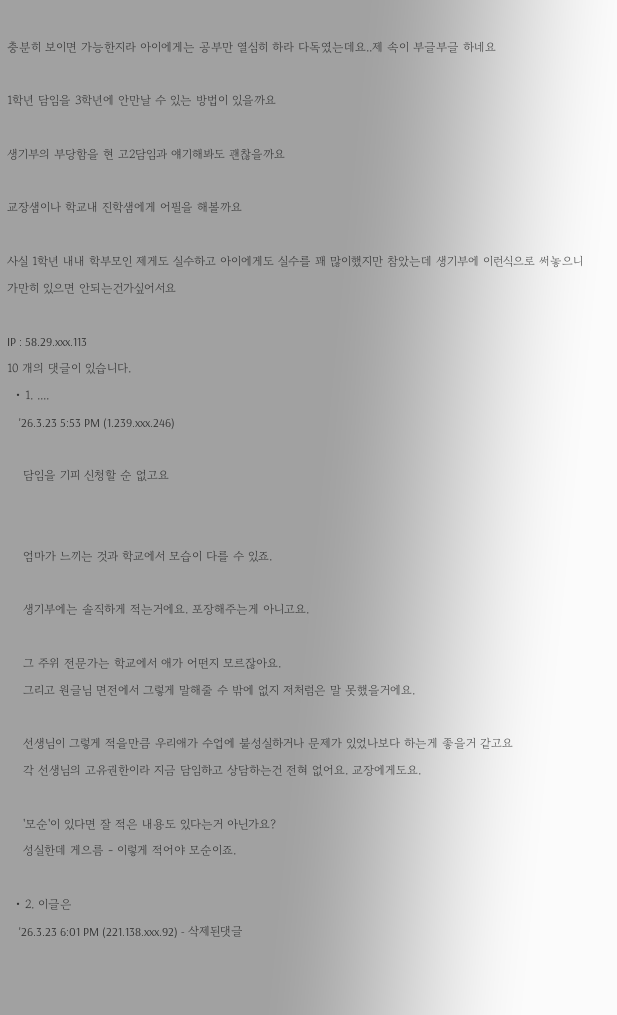충분히 보이면 가능한지라 아이에게는 공부만 열심히 하라 다독였는데요..제 속이 부글부글 하네요

1학년 담임을 3학년에 안만날 수 있는 방법이 있을까요

생기부의 부당함을 현 고2담임과 얘기해봐도 괜찮을까요

교장샘이나 학교내 진학샘에게 어필을 해볼까요

사실 1학년 내내 학부모인 제게도 실수하고 아이에게도 실수를 꽤 많이했지만 참았는데 생기부에 이런식으로 써놓으니 가만히 있으면 안되는건가싶어서요

IP : 58.29.xxx.113
10 개의 댓글이 있습니다.
  • 1. ....
    '26.3.23 5:53 PM (1.239.xxx.246)

    담임을 기피 신청할 순 없고요


    엄마가 느끼는 것과 학교에서 모습이 다를 수 있죠.

    생기부에는 솔직하게 적는거에요. 포장해주는게 아니고요.

    그 주위 전문가는 학교에서 애가 어떤지 모르잖아요.
    그리고 원글님 면전에서 그렇게 말해줄 수 밖에 없지 저처럼은 말 못했을거에요.

    선생님이 그렇게 적을만큼 우리애가 수업에 불성실하거나 문제가 있었나보다 하는게 좋을거 같고요
    각 선생님의 고유권한이라 지금 담임하고 상담하는건 전혀 없어요. 교장에게도요.

    '모순'이 있다면 잘 적은 내용도 있다는거 아닌가요?
    성실한데 게으름 - 이렇게 적어야 모순이죠.

  • 2. 이글은
    '26.3.23 6:01 PM (221.138.xxx.92) - 삭제된댓글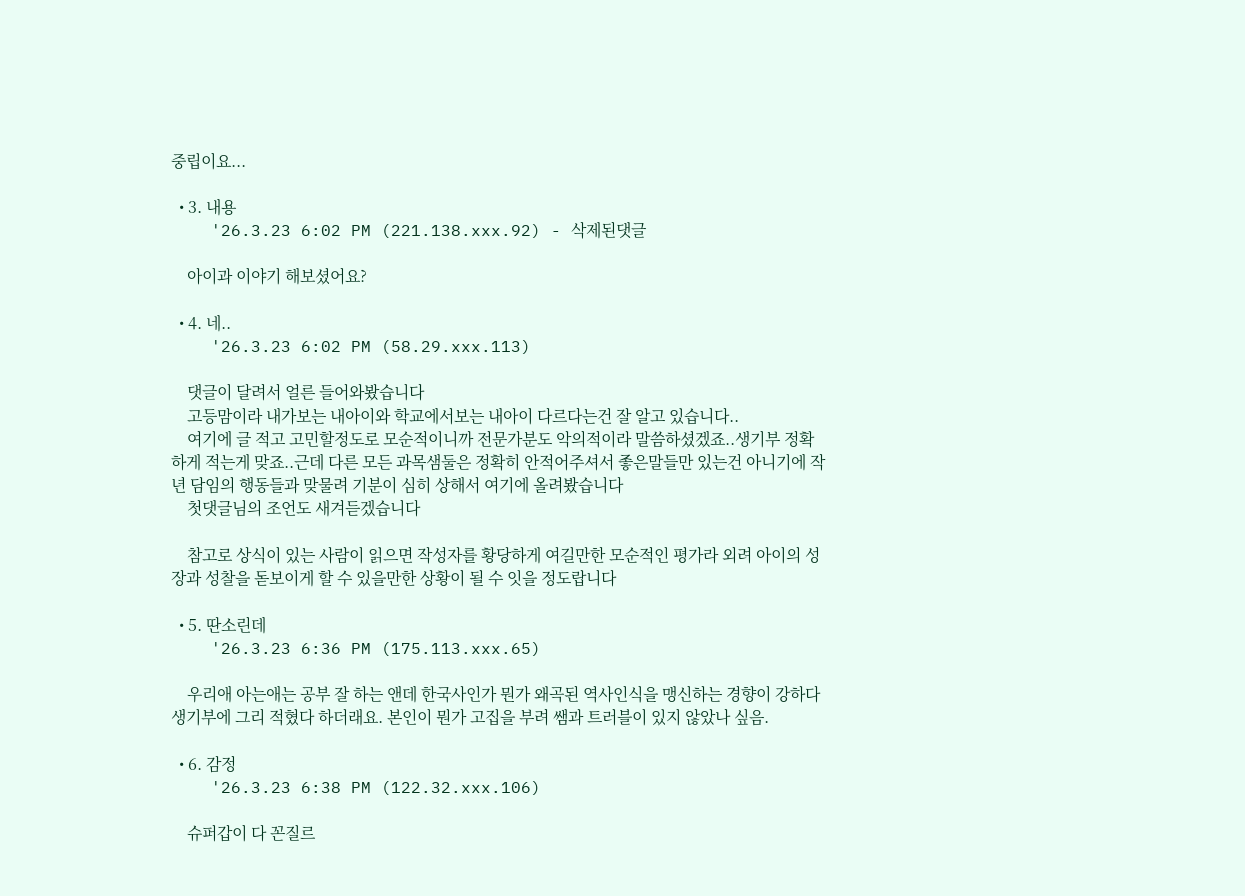중립이요...

  • 3. 내용
    '26.3.23 6:02 PM (221.138.xxx.92) - 삭제된댓글

    아이과 이야기 해보셨어요?

  • 4. 네..
    '26.3.23 6:02 PM (58.29.xxx.113)

    댓글이 달려서 얼른 들어와봤습니다
    고등맘이라 내가보는 내아이와 학교에서보는 내아이 다르다는건 잘 알고 있습니다..
    여기에 글 적고 고민할정도로 모순적이니까 전문가분도 악의적이라 말씀하셨겠죠..생기부 정확하게 적는게 맞죠..근데 다른 모든 과목샘둘은 정확히 안적어주셔서 좋은말들만 있는건 아니기에 작년 담임의 행동들과 맞물려 기분이 심히 상해서 여기에 올려봤습니다
    첫댓글님의 조언도 새겨듣겠습니다

    참고로 상식이 있는 사람이 읽으면 작성자를 황당하게 여길만한 모순적인 평가라 외려 아이의 성장과 성찰을 돋보이게 할 수 있을만한 상황이 될 수 잇을 정도랍니다

  • 5. 딴소린데
    '26.3.23 6:36 PM (175.113.xxx.65)

    우리애 아는애는 공부 잘 하는 앤데 한국사인가 뭔가 왜곡된 역사인식을 맹신하는 경향이 강하다 생기부에 그리 적혔다 하더래요. 본인이 뭔가 고집을 부려 쌤과 트러블이 있지 않았나 싶음.

  • 6. 감정
    '26.3.23 6:38 PM (122.32.xxx.106)

    슈퍼갑이 다 꼰질르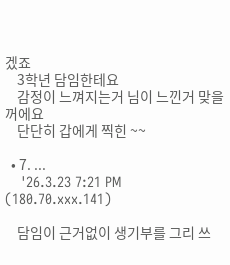겠죠
    3학년 담임한테요
    감정이 느껴지는거 님이 느낀거 맞을꺼에요
    단단히 갑에게 찍힌 ~~

  • 7. ...
    '26.3.23 7:21 PM (180.70.xxx.141)

    담임이 근거없이 생기부를 그리 쓰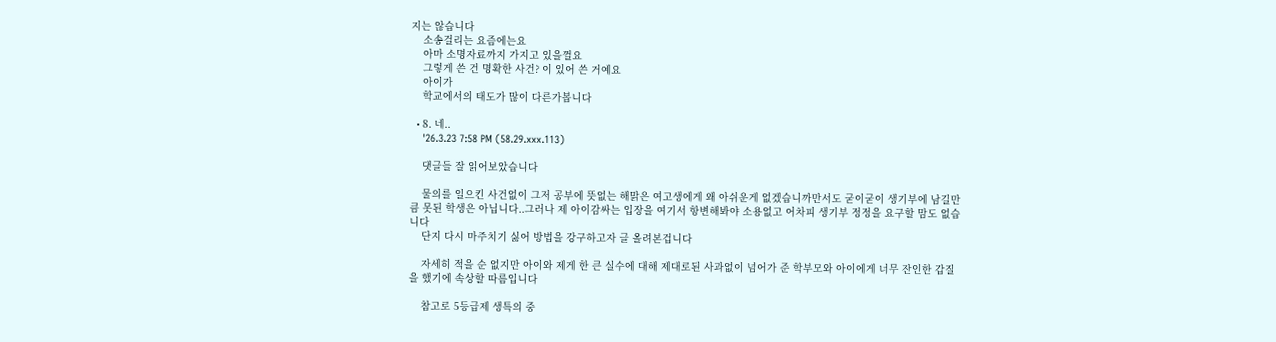지는 않습니다
    소송걸리는 요즘에는요
    아마 소명자료까지 가지고 있을껄요
    그렇게 쓴 건 명확한 사건? 이 있어 쓴 거예요
    아이가
    학교에서의 태도가 많이 다른가봅니다

  • 8. 네..
    '26.3.23 7:58 PM (58.29.xxx.113)

    댓글들 잘 읽어보았습니다

    물의를 일으킨 사건없이 그저 공부에 뜻없는 해맑은 여고생에게 왜 아쉬운게 없겠습니까만서도 굳이굳이 생기부에 남길만큼 못된 학생은 아닙니다..그러나 제 아이감싸는 입장을 여기서 항변해봐야 소용없고 어차피 생기부 정정을 요구할 맘도 없습니다
    단지 다시 마주치기 싫어 방법을 강구하고자 글 올려본겁니다

    자세히 적을 순 없지만 아이와 제게 한 큰 실수에 대해 제대로된 사과없이 넘어가 준 학부모와 아이에게 너무 잔인한 갑질을 했기에 속상할 따름입니다

    참고로 5등급제 생특의 중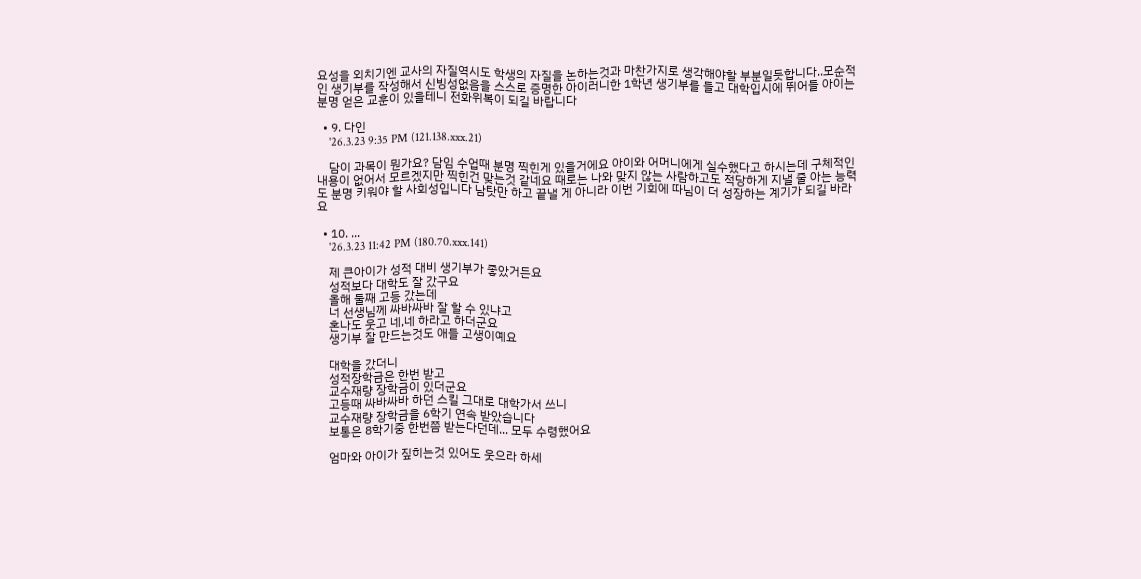요성을 외치기엔 교사의 자질역시도 학생의 자질을 논하는것과 마찬가지로 생각해야할 부분일듯합니다..모순적인 생기부를 작성해서 신빙성없음을 스스로 증명한 아이러니한 1학년 생기부를 들고 대학입시에 뛰어들 아이는 분명 얻은 교훈이 있을테니 전화위복이 되길 바랍니다

  • 9. 다인
    '26.3.23 9:35 PM (121.138.xxx.21)

    담이 과목이 뭔가요? 담임 수업때 분명 찍힌게 있을거에요 아이와 어머니에게 실수했다고 하시는데 구체적인 내용이 없어서 모르겠지만 찍힌건 맞는것 같네요 때로는 나와 맞지 않는 사람하고도 적당하게 지낼 줄 아는 능력도 분명 키워야 할 사회성입니다 남탓만 하고 끝낼 게 아니라 이번 기회에 따님이 더 성장하는 계기가 되길 바라요

  • 10. ...
    '26.3.23 11:42 PM (180.70.xxx.141)

    제 큰아이가 성적 대비 생기부가 좋았거든요
    성적보다 대학도 잘 갔구요
    올해 둘째 고등 갔는데
    너 선생님께 싸바싸바 잘 할 수 있냐고
    혼나도 웃고 네,네 하라고 하더군요
    생기부 잘 만드는것도 애들 고생이예요

    대학을 갔더니
    성적장학금은 한번 받고
    교수재량 장학금이 있더군요
    고등때 싸바싸바 하던 스킬 그대로 대학가서 쓰니
    교수재량 장학금을 6학기 연속 받았습니다
    보통은 8학기중 한번쯤 받는다던데... 모두 수령했어요

    엄마와 아이가 짚히는것 있어도 웃으라 하세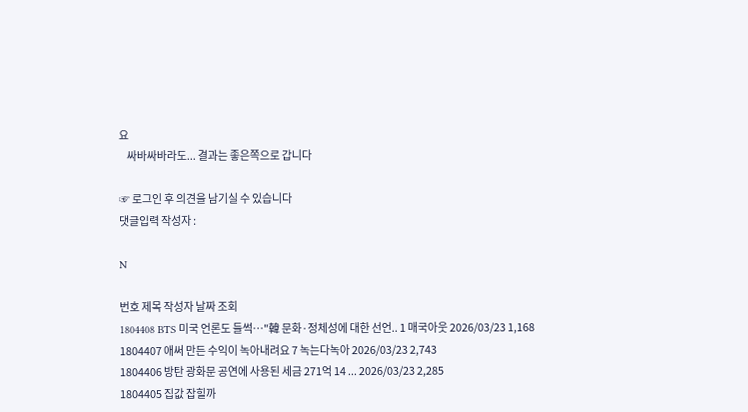요
    싸바싸바라도... 결과는 좋은쪽으로 갑니다

☞ 로그인 후 의견을 남기실 수 있습니다
댓글입력 작성자 :

N

번호 제목 작성자 날짜 조회
1804408 BTS 미국 언론도 들썩…"韓 문화·정체성에 대한 선언.. 1 매국아웃 2026/03/23 1,168
1804407 애써 만든 수익이 녹아내려요 7 녹는다녹아 2026/03/23 2,743
1804406 방탄 광화문 공연에 사용된 세금 271억 14 ... 2026/03/23 2,285
1804405 집값 잡힐까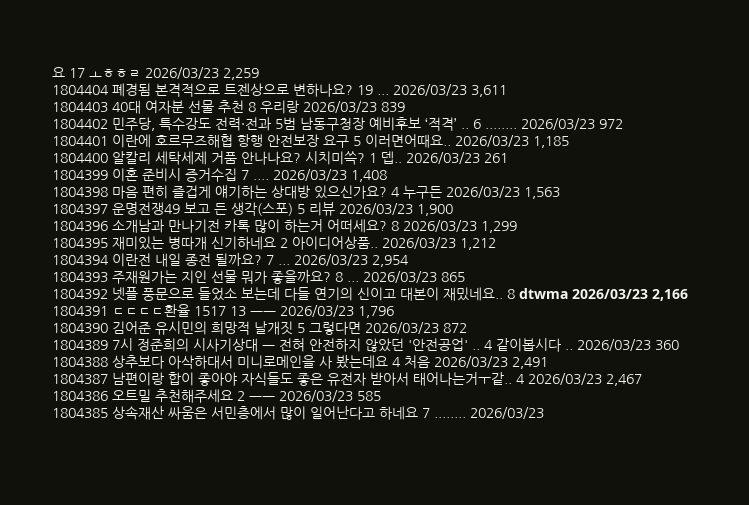요 17 ㅗㅎㅎㄹ 2026/03/23 2,259
1804404 폐경됨 본격적으로 트젠상으로 변하나요? 19 ... 2026/03/23 3,611
1804403 40대 여자분 선물 추천 8 우리랑 2026/03/23 839
1804402 민주당, 특수강도 전력·전과 5범 남동구청장 예비후보 ‘적격’ .. 6 ........ 2026/03/23 972
1804401 이란에 호르무즈해협 항행 안전보장 요구 5 이러면어때요.. 2026/03/23 1,185
1804400 알칼리 세탁세제 거품 안나나요? 시치미쓱? 1 뎁.. 2026/03/23 261
1804399 이혼 준비시 증거수집 7 .... 2026/03/23 1,408
1804398 마음 편히 즐겁게 얘기하는 상대방 있으신가요? 4 누구든 2026/03/23 1,563
1804397 운명전쟁49 보고 든 생각(스포) 5 리뷰 2026/03/23 1,900
1804396 소개남과 만나기전 카톡 많이 하는거 어떠세요? 8 2026/03/23 1,299
1804395 재미있는 병따개 신기하네요 2 아이디어상품.. 2026/03/23 1,212
1804394 이란전 내일 종전 될까요? 7 ... 2026/03/23 2,954
1804393 주재원가는 지인 선물 뭐가 좋을까요? 8 ... 2026/03/23 865
1804392 넷플 풍문으로 들었소 보는데 다들 연기의 신이고 대본이 재밌네요.. 8 dtwma 2026/03/23 2,166
1804391 ㄷㄷㄷㄷ환율 1517 13 ㅡㅡ 2026/03/23 1,796
1804390 김어준 유시민의 희망적 날개짓 5 그렇다면 2026/03/23 872
1804389 7시 정준희의 시사기상대 ㅡ 전혀 안전하지 않았던 '안전공업' .. 4 같이봅시다 .. 2026/03/23 360
1804388 상추보다 아삭하대서 미니로메인을 사 봤는데요 4 처음 2026/03/23 2,491
1804387 남편이랑 합이 좋아야 자식들도 좋은 유전자 받아서 태어나는거ㅜ같.. 4 2026/03/23 2,467
1804386 오트밀 추천해주세요 2 ㅡㅡ 2026/03/23 585
1804385 상속재산 싸움은 서민층에서 많이 일어난다고 하네요 7 ........ 2026/03/23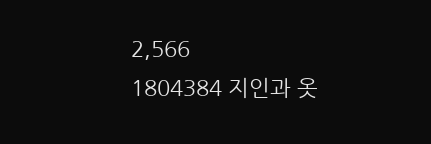2,566
1804384 지인과 옷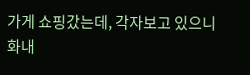가게 쇼핑갔는데, 각자보고 있으니 화내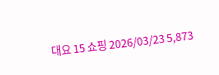대요 15 쇼핑 2026/03/23 5,873